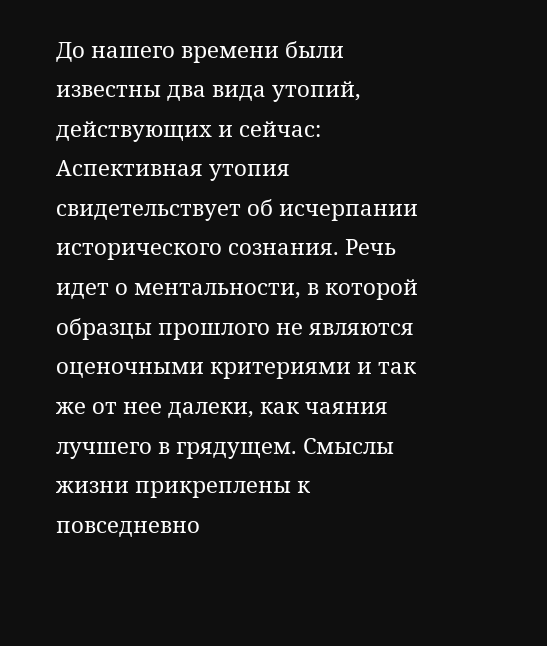До нашего времени были известны два вида утопий, действующих и сейчас:
Аспективная утопия свидетельствует об исчерпании исторического сознания. Речь идет о ментальности, в которой образцы прошлого не являются оценочными критериями и так же от нее далеки, как чаяния лучшего в грядущем. Смыслы жизни прикреплены к повседневно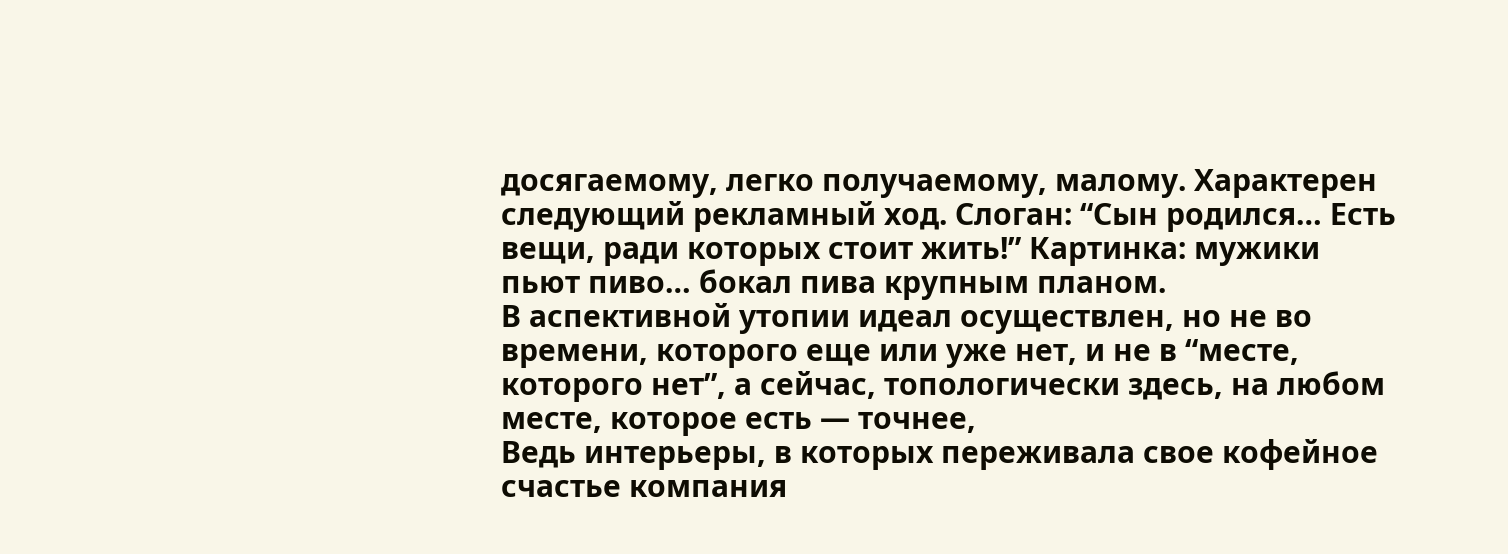досягаемому, легко получаемому, малому. Характерен следующий рекламный ход. Слоган: “Сын родился… Есть вещи, ради которых стоит жить!” Картинка: мужики пьют пиво… бокал пива крупным планом.
В аспективной утопии идеал осуществлен, но не во времени, которого еще или уже нет, и не в “месте, которого нет”, а сейчас, топологически здесь, на любом месте, которое есть — точнее,
Ведь интерьеры, в которых переживала свое кофейное счастье компания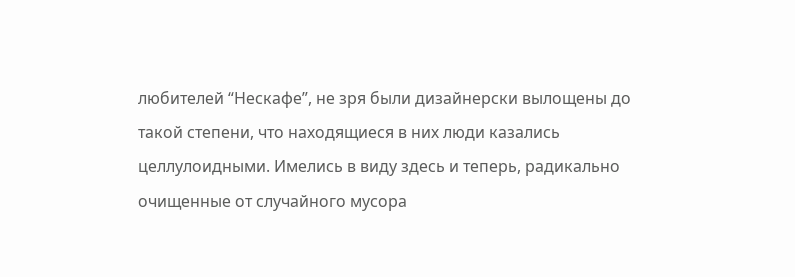любителей “Нескафе”, не зря были дизайнерски вылощены до такой степени, что находящиеся в них люди казались целлулоидными. Имелись в виду здесь и теперь, радикально очищенные от случайного мусора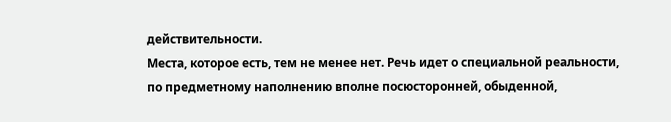действительности.
Места, которое есть, тем не менее нет. Речь идет о специальной реальности, по предметному наполнению вполне посюсторонней, обыденной,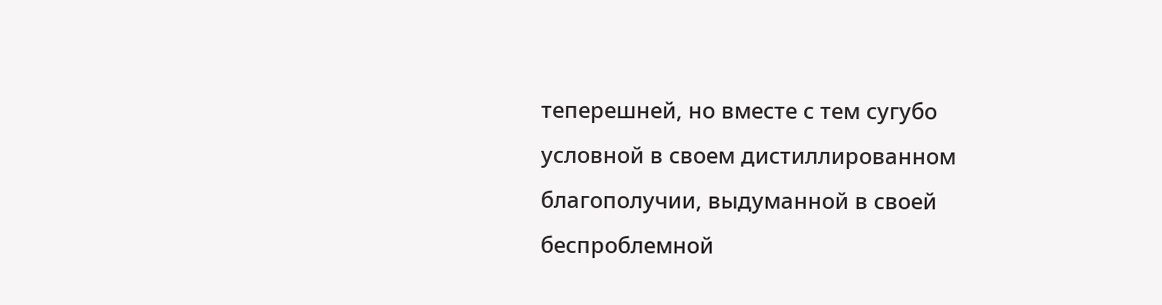теперешней, но вместе с тем сугубо условной в своем дистиллированном благополучии, выдуманной в своей беспроблемной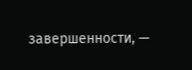завершенности, —